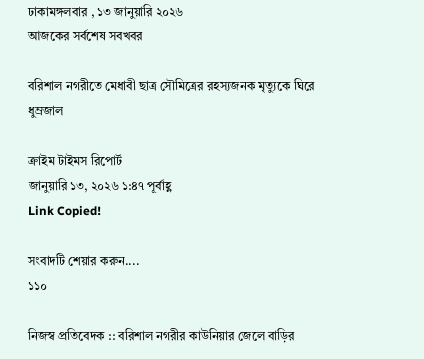ঢাকামঙ্গলবার , ১৩ জানুয়ারি ২০২৬
আজকের সর্বশেষ সবখবর

বরিশাল নগরীতে মেধাবী ছাত্র সৌমিত্রের রহস্যজনক মৃত্যুকে ঘিরে ধুম্রজাল

ক্রাইম টাইমস রিপোর্ট
জানুয়ারি ১৩, ২০২৬ ১:৪৭ পূর্বাহ্ণ
Link Copied!

সংবাদটি শেয়ার করুন....
১১০

নিজস্ব প্রতিবেদক :: বরিশাল নগরীর কাউনিয়ার জেলে বাড়ির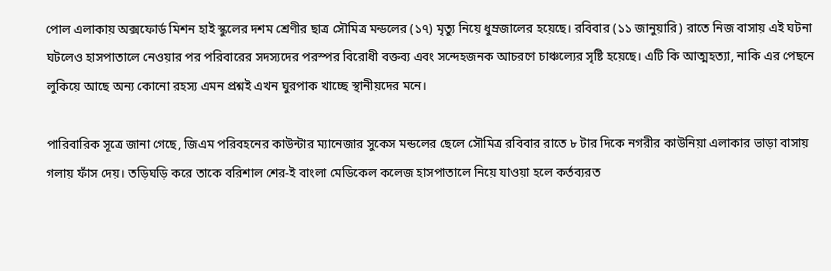পোল এলাকায় অক্সফোর্ড মিশন হাই স্কুলের দশম শ্রেণীর ছাত্র সৌমিত্র মন্ডলের (১৭) মৃত্যু নিয়ে ধুম্রজালের হয়েছে। রবিবার (১১ জানুয়ারি) রাতে নিজ বাসায় এই ঘটনা ঘটলেও হাসপাতালে নেওয়ার পর পরিবারের সদস্যদের পরস্পর বিরোধী বক্তব্য এবং সন্দেহজনক আচরণে চাঞ্চল্যের সৃষ্টি হয়েছে। এটি কি আত্মহত্যা, নাকি এর পেছনে লুকিয়ে আছে অন্য কোনো রহস্য এমন প্রশ্নই এখন ঘুরপাক খাচ্ছে স্থানীয়দের মনে।

পারিবারিক সূত্রে জানা গেছে, জিএম পরিবহনের কাউন্টার ম্যানেজার সুকেস মন্ডলের ছেলে সৌমিত্র রবিবার রাতে ৮ টার দিকে নগরীর কাউনিয়া এলাকার ভাড়া বাসায় গলায় ফাঁস দেয়। তড়িঘড়ি করে তাকে বরিশাল শের-ই বাংলা মেডিকেল কলেজ হাসপাতালে নিয়ে যাওয়া হলে কর্তব্যরত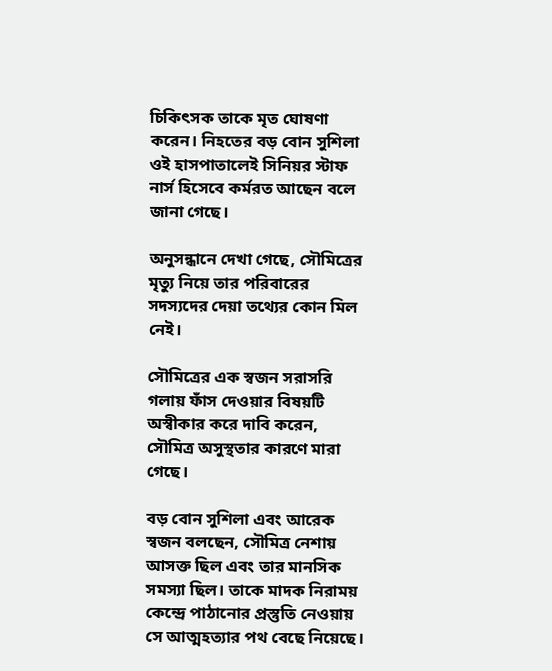চিকিৎসক তাকে মৃত ঘোষণা করেন। নিহতের বড় বোন সুশিলা ওই হাসপাতালেই সিনিয়র স্টাফ নার্স হিসেবে কর্মরত আছেন বলে জানা গেছে।

অনুসন্ধানে দেখা গেছে, সৌমিত্রের মৃত্যু নিয়ে তার পরিবারের সদস্যদের দেয়া তথ্যের কোন মিল নেই।

সৌমিত্রের এক স্বজন সরাসরি গলায় ফাঁস দেওয়ার বিষয়টি অস্বীকার করে দাবি করেন, সৌমিত্র অসুস্থতার কারণে মারা গেছে।

বড় বোন সুশিলা এবং আরেক স্বজন বলছেন, সৌমিত্র নেশায় আসক্ত ছিল এবং তার মানসিক সমস্যা ছিল। তাকে মাদক নিরাময় কেন্দ্রে পাঠানোর প্রস্তুতি নেওয়ায় সে আত্মহত্যার পথ বেছে নিয়েছে।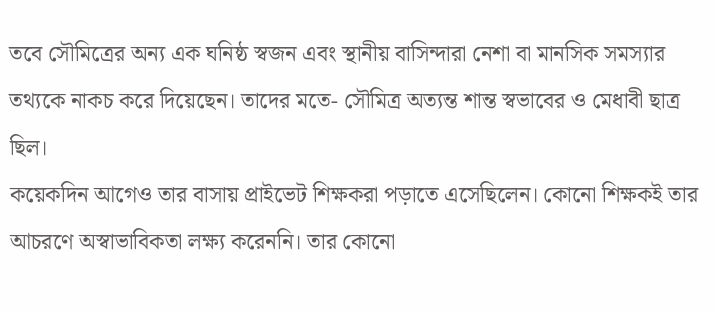তবে সৌমিত্রের অন্য এক ঘনিষ্ঠ স্বজন এবং স্থানীয় বাসিন্দারা নেশা বা মানসিক সমস্যার তথ্যকে নাকচ করে দিয়েছেন। তাদের মতে- সৌমিত্র অত্যন্ত শান্ত স্বভাবের ও মেধাবী ছাত্র ছিল।
কয়েকদিন আগেও তার বাসায় প্রাইভেট শিক্ষকরা পড়াতে এসেছিলেন। কোনো শিক্ষকই তার আচরণে অস্বাভাবিকতা লক্ষ্য করেননি। তার কোনো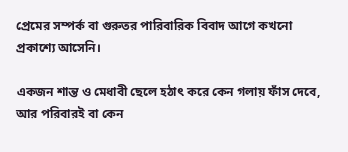প্রেমের সম্পর্ক বা গুরুতর পারিবারিক বিবাদ আগে কখনো প্রকাশ্যে আসেনি।

একজন শান্ত ও মেধাবী ছেলে হঠাৎ করে কেন গলায় ফাঁস দেবে, আর পরিবারই বা কেন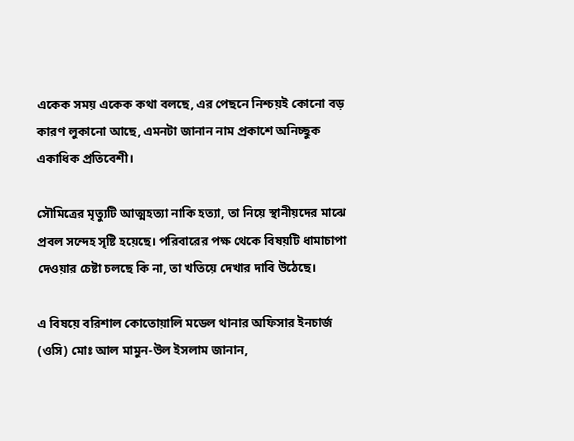একেক সময় একেক কথা বলছে, এর পেছনে নিশ্চয়ই কোনো বড় কারণ লুকানো আছে, এমনটা জানান নাম প্রকাশে অনিচ্ছুক একাধিক প্রতিবেশী।

সৌমিত্রের মৃত্যুটি আত্মহত্যা নাকি হত্যা, তা নিয়ে স্থানীয়দের মাঝে প্রবল সন্দেহ সৃষ্টি হয়েছে। পরিবারের পক্ষ থেকে বিষয়টি ধামাচাপা দেওয়ার চেষ্টা চলছে কি না, তা খতিয়ে দেখার দাবি উঠেছে।

এ বিষয়ে বরিশাল কোতোয়ালি মডেল থানার অফিসার ইনচার্জ (ওসি) মোঃ আল মামুন-উল ইসলাম জানান,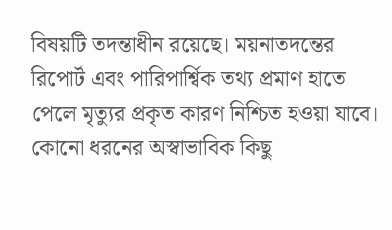বিষয়টি তদন্তাধীন রয়েছে। ময়নাতদন্তের রিপোর্ট এবং পারিপার্শ্বিক তথ্য প্রমাণ হাতে পেলে মৃত্যুর প্রকৃত কারণ নিশ্চিত হওয়া যাবে। কোনো ধরনের অস্বাভাবিক কিছু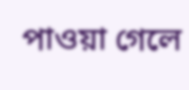পাওয়া গেলে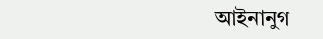আইনানুগ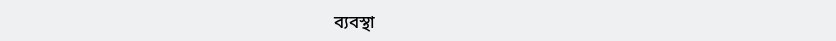ব্যবস্থা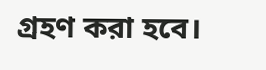গ্রহণ করা হবে।